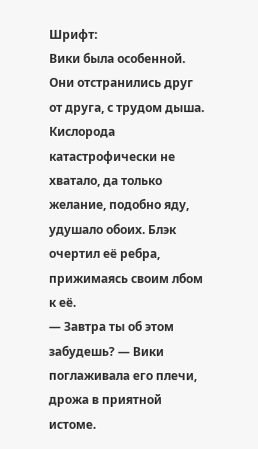Шрифт:
Вики была особенной.
Они отстранились друг от друга, с трудом дыша. Кислорода катастрофически не хватало, да только желание, подобно яду, удушало обоих. Блэк очертил её ребра, прижимаясь своим лбом к её.
— Завтра ты об этом забудешь? — Вики поглаживала его плечи, дрожа в приятной истоме.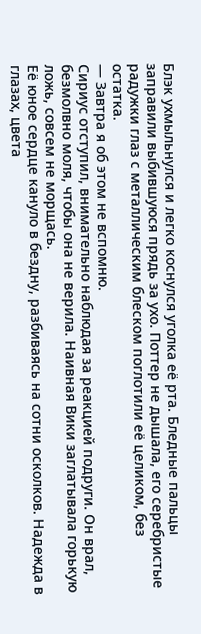Блэк ухмыльнулся и легко коснулся уголка её рта. Бледные пальцы заправили выбившуюся прядь за ухо. Поттер не дышала, его серебристые радужки глаз с металлическим блеском поглотили её целиком, без остатка.
— Завтра я об этом не вспомню.
Сириус отступил, внимательно наблюдая за реакцией подруги. Он врал, безмолвно моля, чтобы она не верила. Наивная Вики заглатывала горькую ложь, совсем не морщась.
Её юное сердце кануло в бездну, разбиваясь на сотни осколков. Надежда в глазах, цвета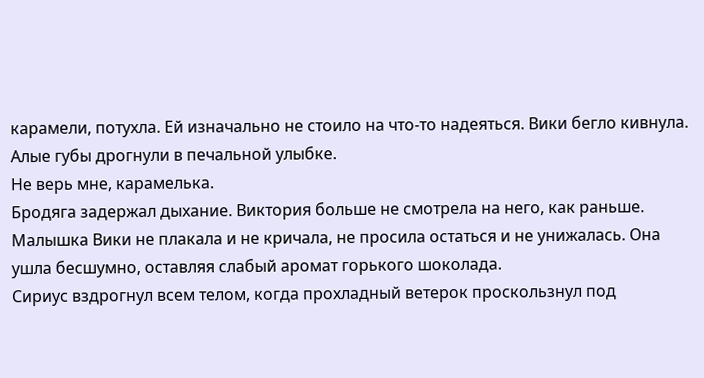карамели, потухла. Ей изначально не стоило на что-то надеяться. Вики бегло кивнула. Алые губы дрогнули в печальной улыбке.
Не верь мне, карамелька.
Бродяга задержал дыхание. Виктория больше не смотрела на него, как раньше. Малышка Вики не плакала и не кричала, не просила остаться и не унижалась. Она ушла бесшумно, оставляя слабый аромат горького шоколада.
Сириус вздрогнул всем телом, когда прохладный ветерок проскользнул под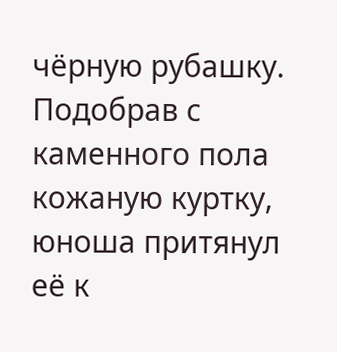чёрную рубашку. Подобрав с каменного пола кожаную куртку, юноша притянул её к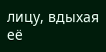лицу, вдыхая её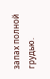запах полной грудью.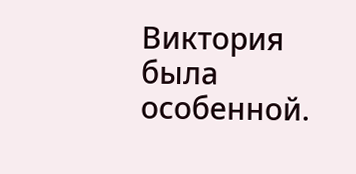Виктория была особенной.